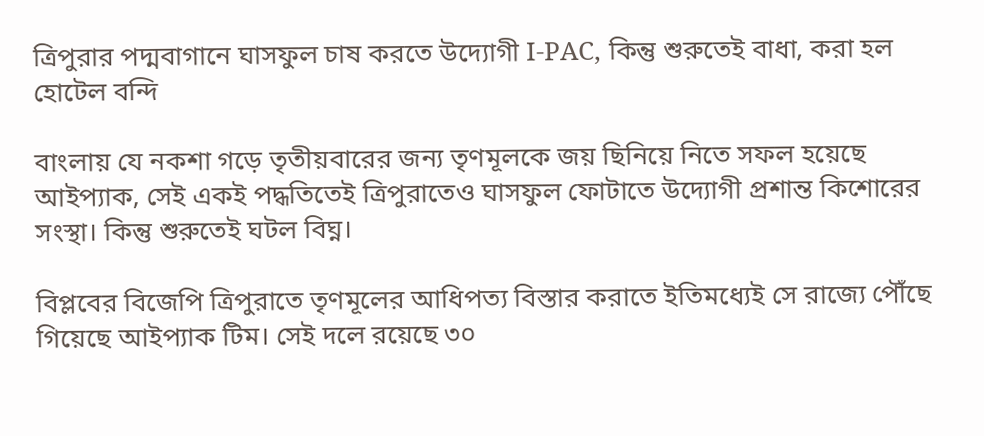ত্রিপুরার পদ্মবাগানে ঘাসফুল চাষ করতে উদ্যোগী I-PAC, কিন্তু শুরুতেই বাধা, করা হল হোটেল বন্দি

বাংলায় যে নকশা গড়ে তৃতীয়বারের জন্য তৃণমূলকে জয় ছিনিয়ে নিতে সফল হয়েছে আইপ্যাক, সেই একই পদ্ধতিতেই ত্রিপুরাতেও ঘাসফুল ফোটাতে উদ্যোগী প্রশান্ত কিশোরের সংস্থা। কিন্তু শুরুতেই ঘটল বিঘ্ন।

বিপ্লবের বিজেপি ত্রিপুরাতে তৃণমূলের আধিপত্য বিস্তার করাতে ইতিমধ্যেই সে রাজ্যে পৌঁছে গিয়েছে আইপ্যাক টিম। সেই দলে রয়েছে ৩০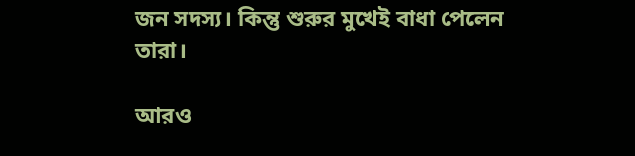জন সদস্য। কিন্তু শুরুর মুখেই বাধা পেলেন তারা।

আরও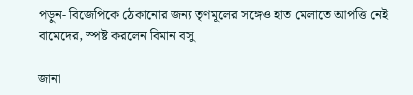পড়ুন- বিজেপিকে ঠেকানোর জন্য তৃণমূলের সঙ্গেও হাত মেলাতে আপত্তি নেই বামেদের, স্পষ্ট করলেন বিমান বসু

জানা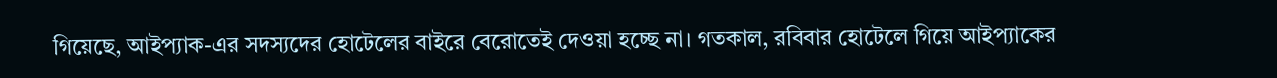গিয়েছে, আইপ্যাক-এর সদস্যদের হোটেলের বাইরে বেরোতেই দেওয়া হচ্ছে না। গতকাল, রবিবার হোটেলে গিয়ে আইপ্যাকের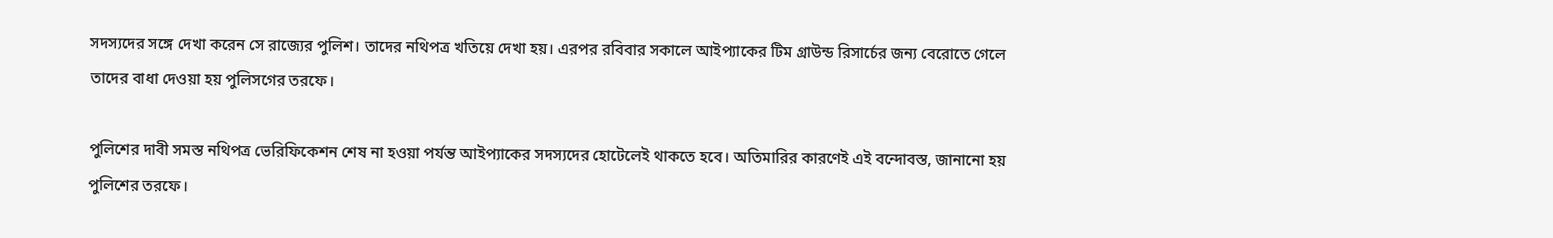সদস্যদের সঙ্গে দেখা করেন সে রাজ্যের পুলিশ। তাদের নথিপত্র খতিয়ে দেখা হয়। এরপর রবিবার সকালে আইপ্যাকের টিম গ্রাউন্ড রিসার্চের জন্য বেরোতে গেলে তাদের বাধা দেওয়া হয় পুলিসগের তরফে।

পুলিশের দাবী সমস্ত নথিপত্র ভেরিফিকেশন শেষ না হওয়া পর্যন্ত আইপ্যাকের সদস্যদের হোটেলেই থাকতে হবে। অতিমারির কারণেই এই বন্দোবস্ত, জানানো হয় পুলিশের তরফে।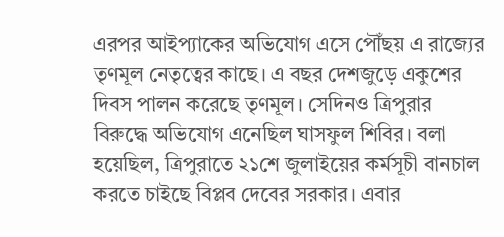এরপর আইপ্যাকের অভিযোগ এসে পৌঁছয় এ রাজ্যের তৃণমূল নেতৃত্বের কাছে। এ বছর দেশজুড়ে একুশের দিবস পালন করেছে তৃণমূল। সেদিনও ত্রিপুরার বিরুদ্ধে অভিযোগ এনেছিল ঘাসফুল শিবির। বলা হয়েছিল, ত্রিপুরাতে ২১শে জুলাইয়ের কর্মসূচী বানচাল করতে চাইছে বিপ্লব দেবের সরকার। এবার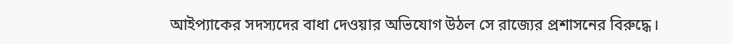আইপ্যাকের সদস্যদের বাধা দেওয়ার অভিযোগ উঠল সে রাজ্যের প্রশাসনের বিরুদ্ধে।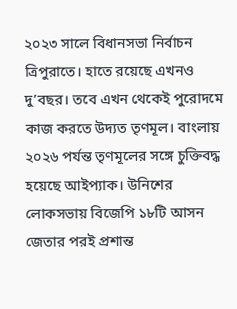২০২৩ সালে বিধানসভা নির্বাচন ত্রিপুরাতে। হাতে রয়েছে এখনও দু’বছর। তবে এখন থেকেই পুরোদমে কাজ করতে উদ্যত তৃণমূল। বাংলায় ২০২৬ পর্যন্ত তৃণমূলের সঙ্গে চুক্তিবদ্ধ হয়েছে আইপ্যাক। উনিশের লোকসভায় বিজেপি ১৮টি আসন জেতার পরই প্রশান্ত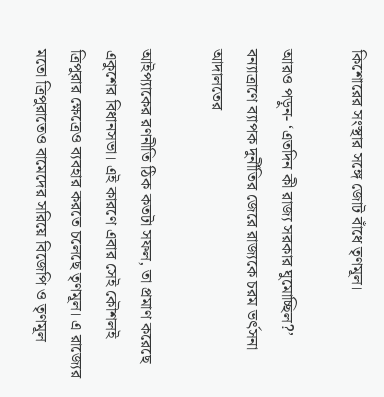কিশোরের সংস্থার সঙ্গে জোট বাঁধে তৃণমূল।

আরও পড়ুন- ‘এতদিন কী রাজ্য সরকার ঘুমোচ্ছিল?’ বন্যাত্রাণে ব্যাপক দুর্নীতির জেরে রাজ্যকে চরম ভর্ৎসনা আদালতের

আইপ্যাকের রণনীতি ঠিক কতটা সফল, তা প্রমাণ করেছে একুশের বিধানসভা। এই কারণে এবার সেই কৌশলই ত্রিপুরার ক্ষেত্রেও ব্যবহার করতে চলেছে তৃণমূল। এ রাজ্যের মতো ত্রিপুরাতেও বামেদের সরিয়ে বিজেপি ও তৃণমূল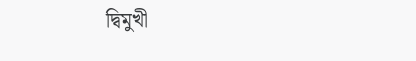দ্বিমুখী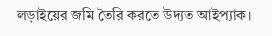লড়াইয়ের জমি তৈরি করতে উদ্যত আইপ্যাক।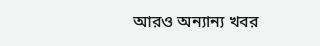আরও অন্যান্য খবর